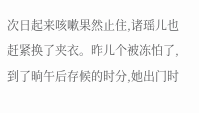次日起来咳嗽果然止住,诸瑶儿也赶紧换了夹衣。昨儿个被冻怕了,到了晌午后存候的时分,她出门时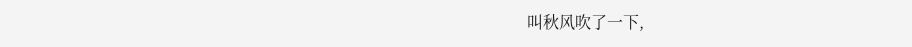叫秋风吹了一下,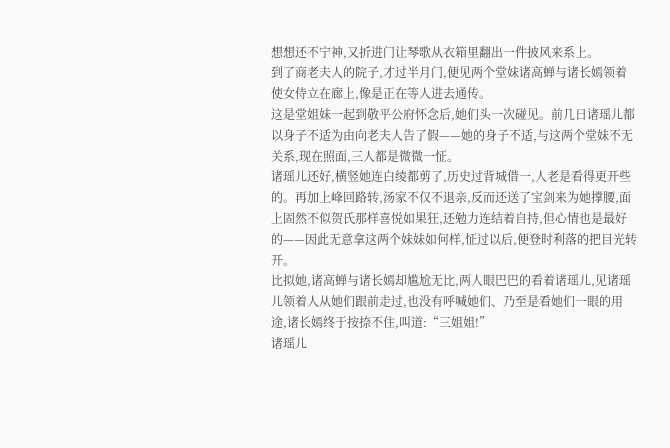想想还不宁神,又折进门让琴歌从衣箱里翻出一件披风来系上。
到了商老夫人的院子,才过半月门,便见两个堂妹诸高蝉与诸长嫣领着使女侍立在廊上,像是正在等人进去通传。
这是堂姐妹一起到敬平公府怀念后,她们头一次碰见。前几日诸瑶儿都以身子不适为由向老夫人告了假——她的身子不适,与这两个堂妹不无关系,现在照面,三人都是微微一怔。
诸瑶儿还好,横竖她连白绫都剪了,历史过背城借一,人老是看得更开些的。再加上峰回路转,汤家不仅不退亲,反而还送了宝剑来为她撑腰,面上固然不似贺氏那样喜悦如果狂,还勉力连结着自持,但心情也是最好的——因此无意拿这两个妹妹如何样,怔过以后,便登时利落的把目光转开。
比拟她,诸高蝉与诸长嫣却尴尬无比,两人眼巴巴的看着诸瑶儿,见诸瑶儿领着人从她们跟前走过,也没有呼喊她们、乃至是看她们一眼的用途,诸长嫣终于按捺不住,叫道:“三姐姐!”
诸瑶儿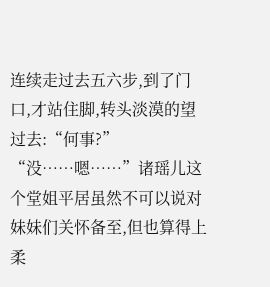连续走过去五六步,到了门口,才站住脚,转头淡漠的望过去:“何事?”
“没……嗯……”诸瑶儿这个堂姐平居虽然不可以说对妹妹们关怀备至,但也算得上柔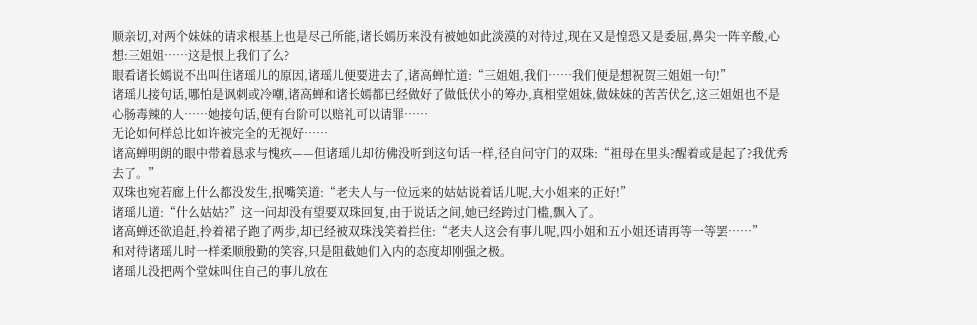顺亲切,对两个妹妹的请求根基上也是尽己所能,诸长嫣历来没有被她如此淡漠的对待过,现在又是惶恐又是委屈,鼻尖一阵辛酸,心想:三姐姐……这是恨上我们了么?
眼看诸长嫣说不出叫住诸瑶儿的原因,诸瑶儿便要进去了,诸高蝉忙道:“三姐姐,我们……我们便是想祝贺三姐姐一句!”
诸瑶儿接句话,哪怕是讽刺或冷嘲,诸高蝉和诸长嫣都已经做好了做低伏小的筹办,真相堂姐妹,做妹妹的苦苦伏乞,这三姐姐也不是心肠毒辣的人……她接句话,便有台阶可以赔礼可以请罪……
无论如何样总比如许被完全的无视好……
诸高蝉明朗的眼中带着恳求与愧疚——但诸瑶儿却彷佛没听到这句话一样,径自问守门的双珠:“祖母在里头?醒着或是起了?我优秀去了。”
双珠也宛若廊上什么都没发生,抿嘴笑道:“老夫人与一位远来的姑姑说着话儿呢,大小姐来的正好!”
诸瑶儿道:“什么姑姑?”这一问却没有望要双珠回复,由于说话之间,她已经跨过门槛,飘入了。
诸高蝉还欲追赶,拎着裙子跑了两步,却已经被双珠浅笑着拦住:“老夫人这会有事儿呢,四小姐和五小姐还请再等一等罢……”
和对待诸瑶儿时一样柔顺殷勤的笑容,只是阻截她们入内的态度却刚强之极。
诸瑶儿没把两个堂妹叫住自己的事儿放在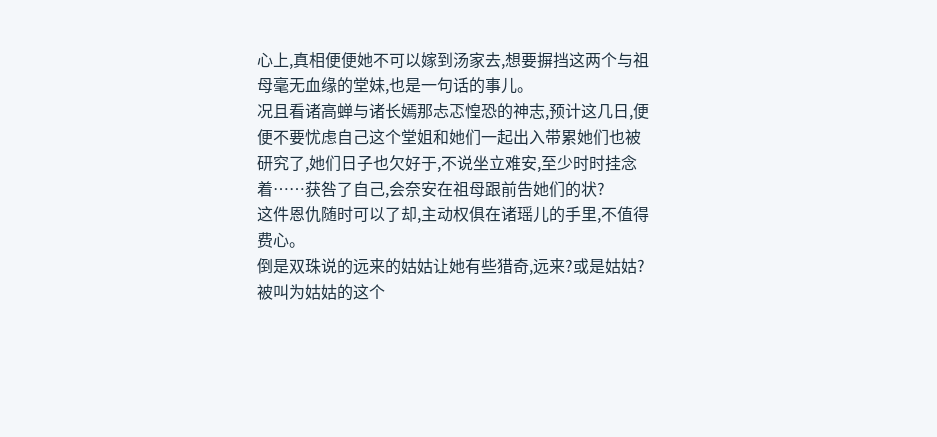心上,真相便便她不可以嫁到汤家去,想要摒挡这两个与祖母毫无血缘的堂妹,也是一句话的事儿。
况且看诸高蝉与诸长嫣那忐忑惶恐的神志,预计这几日,便便不要忧虑自己这个堂姐和她们一起出入带累她们也被研究了,她们日子也欠好于,不说坐立难安,至少时时挂念着……获咎了自己,会奈安在祖母跟前告她们的状?
这件恩仇随时可以了却,主动权俱在诸瑶儿的手里,不值得费心。
倒是双珠说的远来的姑姑让她有些猎奇,远来?或是姑姑?被叫为姑姑的这个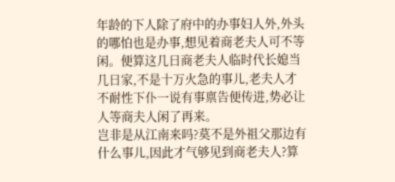年龄的下人除了府中的办事妇人外,外头的哪怕也是办事,想见着商老夫人可不等闲。便算这几日商老夫人临时代长媳当几日家,不是十万火急的事儿,老夫人才不耐性下仆一说有事禀告便传进,势必让人等商夫人闲了再来。
岂非是从江南来吗?莫不是外祖父那边有什么事儿,因此才气够见到商老夫人?算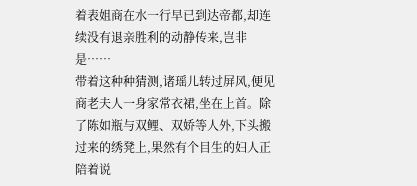着表姐商在水一行早已到达帝都,却连续没有退亲胜利的动静传来,岂非是……
带着这种种猜测,诸瑶儿转过屏风,便见商老夫人一身家常衣裙,坐在上首。除了陈如瓶与双鲤、双娇等人外,下头搬过来的绣凳上,果然有个目生的妇人正陪着说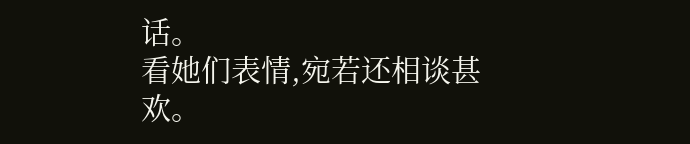话。
看她们表情,宛若还相谈甚欢。